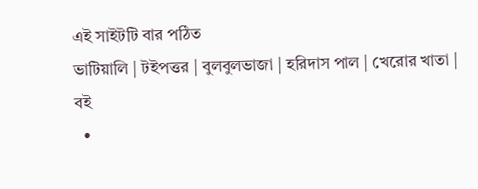এই সাইটটি বার পঠিত
ভাটিয়ালি | টইপত্তর | বুলবুলভাজা | হরিদাস পাল | খেরোর খাতা | বই
  •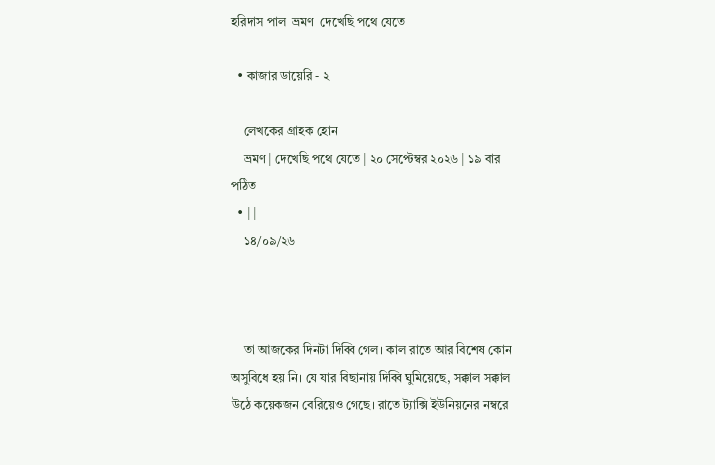হরিদাস পাল  ভ্রমণ  দেখেছি পথে যেতে

  • কাজার ডায়েরি - ২

    লেখকের গ্রাহক হোন
    ভ্রমণ | দেখেছি পথে যেতে | ২০ সেপ্টেম্বর ২০২৬ | ১৯ বার পঠিত
  • | |
    ১৪/০৯/২৬



    তা আজকের দিনটা দিব্বি গেল। কাল রাতে আর বিশেষ কোন অসুবিধে হয় নি। যে যার বিছানায় দিব্বি ঘুমিয়েছে, সক্কাল সক্কাল উঠে কয়েকজন বেরিয়েও গেছে। রাতে ট্যাক্সি ইউনিয়নের নম্বরে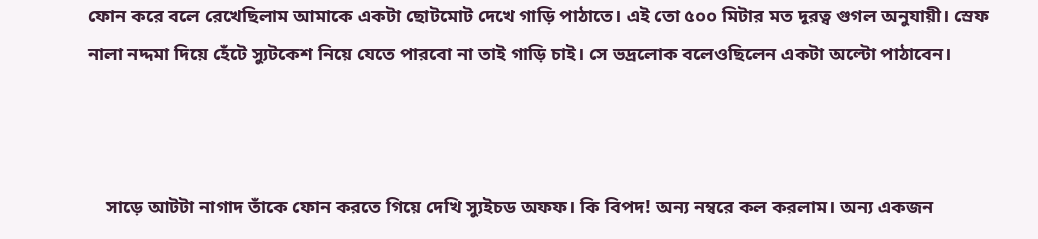ফোন করে বলে রেখেছিলাম আমাকে একটা ছোটমোট দেখে গাড়ি পাঠাতে। এই তো ৫০০ মিটার মত দূরত্ব গুগল অনুযায়ী। স্রেফ নালা নদ্দমা দিয়ে হেঁটে স্যুটকেশ নিয়ে যেতে পারবো না তাই গাড়ি চাই। সে ভদ্রলোক বলেওছিলেন একটা অল্টো পাঠাবেন।



    সাড়ে আটটা নাগাদ তাঁকে ফোন করতে গিয়ে দেখি স্যুইচড অফফ। কি বিপদ! অন্য নম্বরে কল করলাম। অন্য একজন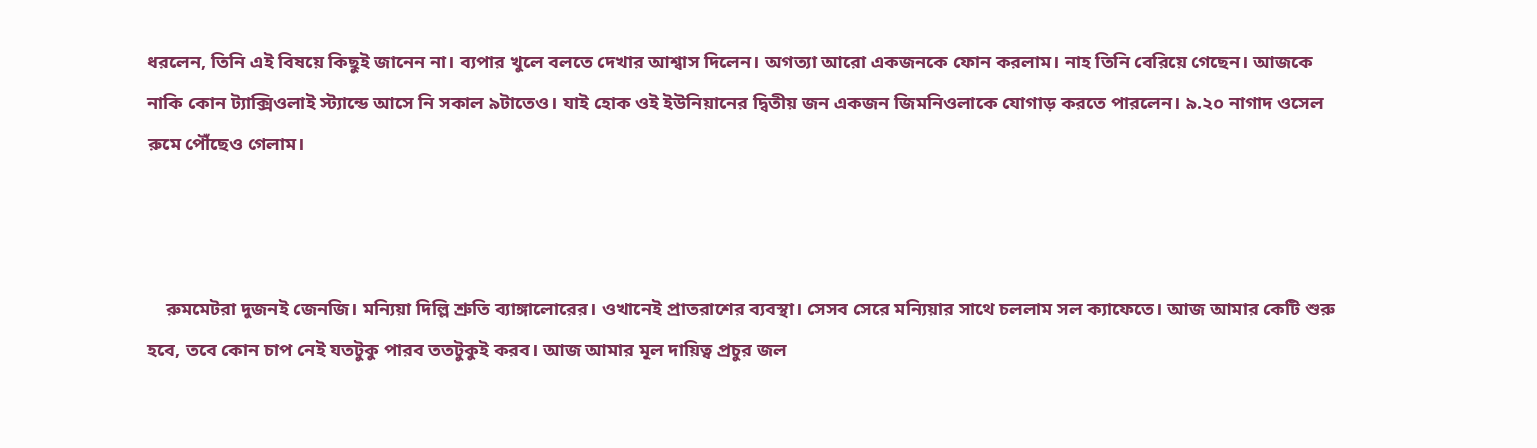ধরলেন, তিনি এই বিষয়ে কিছুই জানেন না। ব্যপার খুলে বলতে দেখার আশ্বাস দিলেন। অগত্যা আরো একজনকে ফোন করলাম। নাহ তিনি বেরিয়ে গেছেন। আজকে নাকি কোন ট্যাক্সিওলাই স্ট্যান্ডে আসে নি সকাল ৯টাতেও। যাই হোক ওই ইউনিয়ানের দ্বিতীয় জন একজন জিমনিওলাকে যোগাড় করতে পারলেন। ৯.২০ নাগাদ ওসেল রুমে পৌঁছেও গেলাম।



    রুমমেটরা দুজনই জেনজি। মন্যিয়া দিল্লি শ্রুতি ব্যাঙ্গালোরের। ওখানেই প্রাতরাশের ব্যবস্থা। সেসব সেরে মন্যিয়ার সাথে চললাম সল ক্যাফেতে। আজ আমার কেটি শুরু হবে, তবে কোন চাপ নেই যতটুকু পারব ততটুকুই করব। আজ আমার মূল দায়িত্ব প্রচুর জল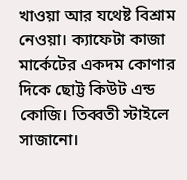খাওয়া আর যথেষ্ট বিশ্রাম নেওয়া। ক্যাফেটা কাজা মার্কেটের একদম কোণার দিকে ছোট্ট কিউট এন্ড কোজি। তিব্বতী স্টাইলে সাজানো।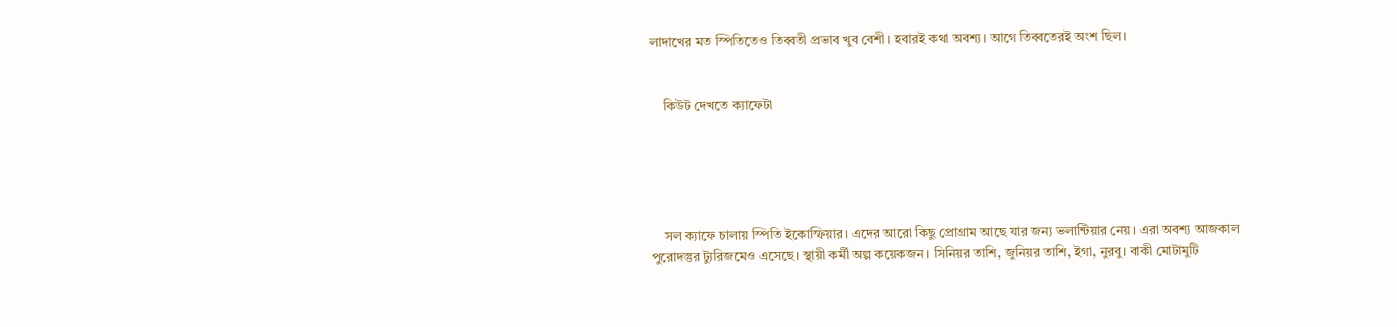লাদাখের মত স্পিতিতেও তিব্বতী প্রভাব খুব বেশী। হবারই কথা অবশ্য। আগে তিব্বতেরই অংশ ছিল।


    কিউট দেখতে ক্যাফেটা





    সল ক্যাফে চালায় স্পিতি ইকোস্ফিয়ার। এদের আরো কিছু প্রোগ্রাম আছে যার জন্য ভলান্টিয়ার নেয়। এরা অবশ্য আজকাল পুরোদস্তুর ট্যুরিজমেও এসেছে। স্থায়ী কর্মী অল্প কয়েকজন। সিনিয়র তাশি, জুনিয়র তাশি, ইগা, নুরবু। বাকী মোটামুটি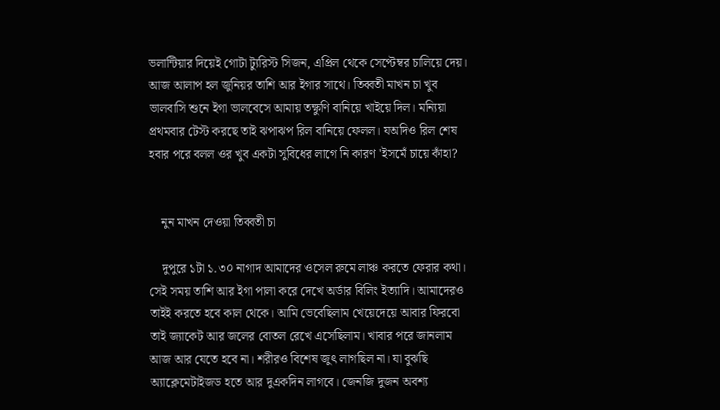ভলান্টিয়ার দিয়েই গোটা ট্যুরিস্ট সিজন, এপ্রিল থেকে সেপ্টেম্বর চালিয়ে দেয়। আজ আলাপ হল জুনিয়র তাশি আর ইগার সাথে। তিব্বতী মাখন চা খুব ভালবাসি শুনে ইগা ভালবেসে আমায় তক্ষুণি বানিয়ে খাইয়ে দিল। মন্যিয়া প্রথমবার টেস্ট করছে তাই ঝপাঝপ রিল বানিয়ে ফেলল। যঅদিও রিল শেষ হবার পরে বলল ওর খুব একটা সুবিধের লাগে নি কারণ 'ইসমেঁ চায়ে কাঁহা?


    নুন মাখন দেওয়া তিব্বতী চা

    দুপুরে ১টা ১.৩০ নাগাদ আমাদের ওসেল রুমে লাঞ্চ করতে ফেরার কথা। সেই সময় তাশি আর ইগা পালা করে দেখে অর্ডার বিলিং ইত্যাদি। আমাদেরও তাইই করতে হবে কাল থেকে। আমি ভেবেছিলাম খেয়েদেয়ে আবার ফিরবো তাই জ্যাকেট আর জলের বোতল রেখে এসেছিলাম। খাবার পরে জানলাম আজ আর যেতে হবে না। শরীরও বিশেষ জুৎ লাগছিল না। যা বুঝছি অ্যাক্লেমেটাইজড হতে আর দুএকদিন লাগবে। জেনজি দুজন অবশ্য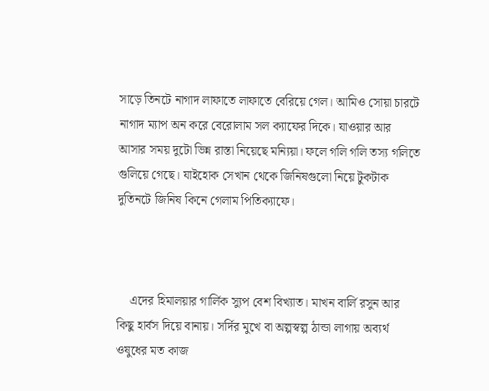সাড়ে তিনটে নাগাদ লাফাতে লাফাতে বেরিয়ে গেল। আমিও সোয়া চারটে নাগাদ ম্যাপ অন করে বেরোলাম সল ক্যাফের দিকে। যাওয়ার আর আসার সময় দুটো ভিন্ন রাস্তা নিয়েছে মন্যিয়া। ফলে গলি গলি তস্য গলিতে গুলিয়ে গেছে। যাইহোক সেখান থেকে জিনিষগুলো নিয়ে টুকটাক দুতিনটে জিনিষ কিনে গেলাম পিতিক্যাফে।



    এদের হিমালয়ার গার্লিক স্যুপ বেশ বিখ্যাত। মাখন বার্লি রসুন আর কিছু হার্বস দিয়ে বানায়। সর্দির মুখে বা অল্পস্বল্প ঠান্ডা লাগায় অব্যর্থ ওষুধের মত কাজ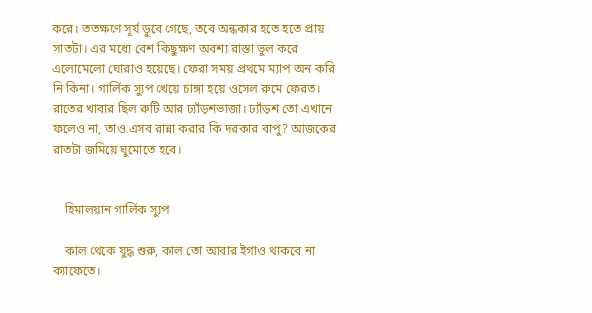করে। ততক্ষণে সূর্য ডুবে গেছে, তবে অন্ধকার হতে হতে প্রায় সাতটা। এর মধ্যে বেশ কিছুক্ষণ অবশ্য রাস্তা ভুল করে এলোমেলো ঘোরাও হয়েছে। ফেরা সময় প্রথমে ম্যাপ অন করি নি কিনা। গার্লিক স্যুপ খেয়ে চাঙ্গা হয়ে ওসেল রুমে ফেরত। রাতের খাবার ছিল রুটি আর ঢ্যাঁড়শভাজা। ঢ্যাঁড়শ তো এখানে ফলেও না, তাও এসব রান্না করার কি দরকার বাপু? আজকের রাতটা জমিয়ে ঘুমোতে হবে।


    হিমালয়ান গার্লিক স্যুপ

    কাল থেকে যুদ্ধ শুরু, কাল তো আবার ইগাও থাকবে না ক্যাফেতে।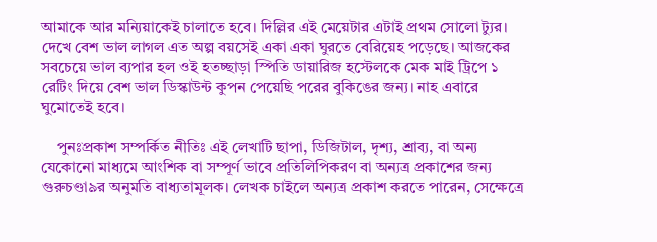আমাকে আর মন্যিয়াকেই চালাতে হবে। দিল্লির এই মেয়েটার এটাই প্রথম সোলো ট্যুর। দেখে বেশ ভাল লাগল এত অল্প বয়সেই একা একা ঘুরতে বেরিয়েহ পড়েছে। আজকের সবচেয়ে ভাল ব্যপার হল ওই হতচ্ছাড়া স্পিতি ডায়ারিজ হস্টেলকে মেক মাই ট্রিপে ১ রেটিং দিয়ে বেশ ভাল ডিস্কাউন্ট কুপন পেয়েছি পরের বুকিঙের জন্য। নাহ এবারে ঘুমোতেই হবে।

    পুনঃপ্রকাশ সম্পর্কিত নীতিঃ এই লেখাটি ছাপা, ডিজিটাল, দৃশ্য, শ্রাব্য, বা অন্য যেকোনো মাধ্যমে আংশিক বা সম্পূর্ণ ভাবে প্রতিলিপিকরণ বা অন্যত্র প্রকাশের জন্য গুরুচণ্ডা৯র অনুমতি বাধ্যতামূলক। লেখক চাইলে অন্যত্র প্রকাশ করতে পারেন, সেক্ষেত্রে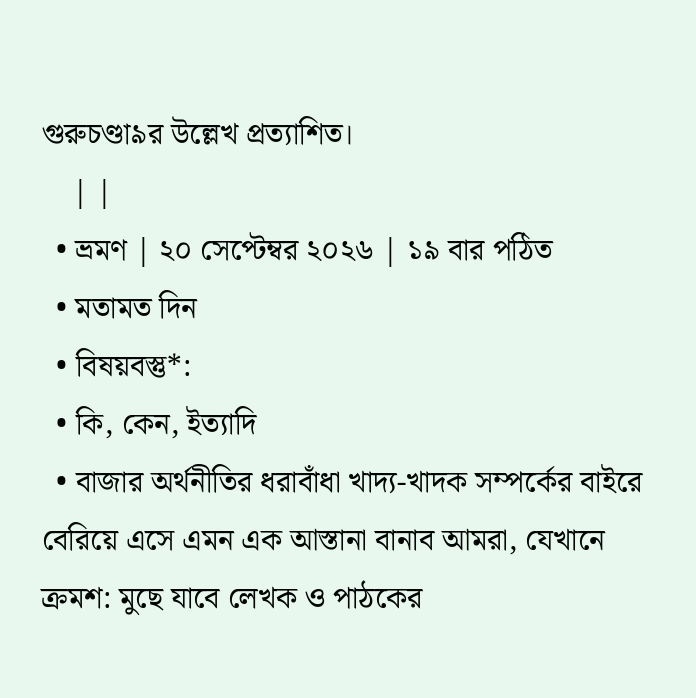গুরুচণ্ডা৯র উল্লেখ প্রত্যাশিত।
    | |
  • ভ্রমণ | ২০ সেপ্টেম্বর ২০২৬ | ১৯ বার পঠিত
  • মতামত দিন
  • বিষয়বস্তু*:
  • কি, কেন, ইত্যাদি
  • বাজার অর্থনীতির ধরাবাঁধা খাদ্য-খাদক সম্পর্কের বাইরে বেরিয়ে এসে এমন এক আস্তানা বানাব আমরা, যেখানে ক্রমশ: মুছে যাবে লেখক ও পাঠকের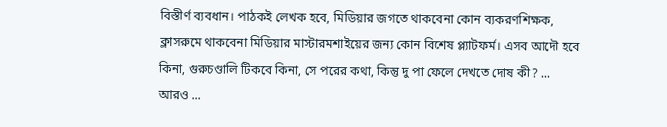বিস্তীর্ণ ব্যবধান। পাঠকই লেখক হবে, মিডিয়ার জগতে থাকবেনা কোন ব্যকরণশিক্ষক, ক্লাসরুমে থাকবেনা মিডিয়ার মাস্টারমশাইয়ের জন্য কোন বিশেষ প্ল্যাটফর্ম। এসব আদৌ হবে কিনা, গুরুচণ্ডালি টিকবে কিনা, সে পরের কথা, কিন্তু দু পা ফেলে দেখতে দোষ কী? ... আরও ...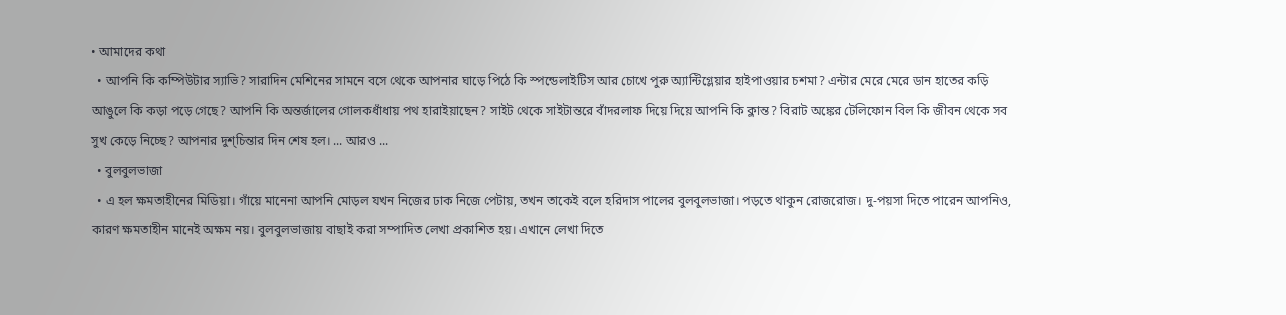• আমাদের কথা
  • আপনি কি কম্পিউটার স্যাভি? সারাদিন মেশিনের সামনে বসে থেকে আপনার ঘাড়ে পিঠে কি স্পন্ডেলাইটিস আর চোখে পুরু অ্যান্টিগ্লেয়ার হাইপাওয়ার চশমা? এন্টার মেরে মেরে ডান হাতের কড়ি আঙুলে কি কড়া পড়ে গেছে? আপনি কি অন্তর্জালের গোলকধাঁধায় পথ হারাইয়াছেন? সাইট থেকে সাইটান্তরে বাঁদরলাফ দিয়ে দিয়ে আপনি কি ক্লান্ত? বিরাট অঙ্কের টেলিফোন বিল কি জীবন থেকে সব সুখ কেড়ে নিচ্ছে? আপনার দুশ্‌চিন্তার দিন শেষ হল। ... আরও ...
  • বুলবুলভাজা
  • এ হল ক্ষমতাহীনের মিডিয়া। গাঁয়ে মানেনা আপনি মোড়ল যখন নিজের ঢাক নিজে পেটায়, তখন তাকেই বলে হরিদাস পালের বুলবুলভাজা। পড়তে থাকুন রোজরোজ। দু-পয়সা দিতে পারেন আপনিও, কারণ ক্ষমতাহীন মানেই অক্ষম নয়। বুলবুলভাজায় বাছাই করা সম্পাদিত লেখা প্রকাশিত হয়। এখানে লেখা দিতে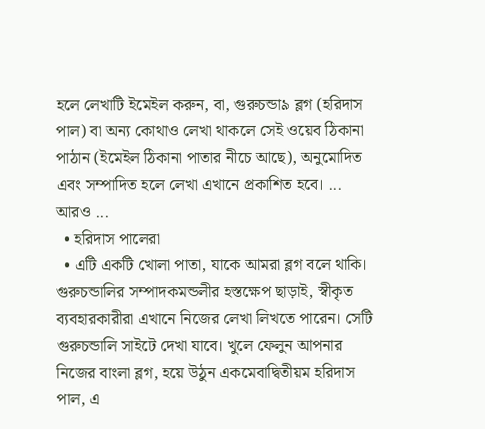হলে লেখাটি ইমেইল করুন, বা, গুরুচন্ডা৯ ব্লগ (হরিদাস পাল) বা অন্য কোথাও লেখা থাকলে সেই ওয়েব ঠিকানা পাঠান (ইমেইল ঠিকানা পাতার নীচে আছে), অনুমোদিত এবং সম্পাদিত হলে লেখা এখানে প্রকাশিত হবে। ... আরও ...
  • হরিদাস পালেরা
  • এটি একটি খোলা পাতা, যাকে আমরা ব্লগ বলে থাকি। গুরুচন্ডালির সম্পাদকমন্ডলীর হস্তক্ষেপ ছাড়াই, স্বীকৃত ব্যবহারকারীরা এখানে নিজের লেখা লিখতে পারেন। সেটি গুরুচন্ডালি সাইটে দেখা যাবে। খুলে ফেলুন আপনার নিজের বাংলা ব্লগ, হয়ে উঠুন একমেবাদ্বিতীয়ম হরিদাস পাল, এ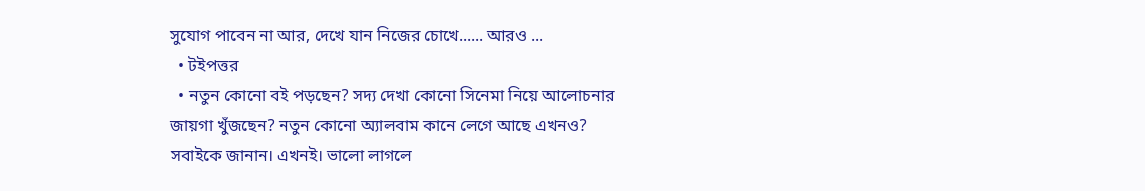সুযোগ পাবেন না আর, দেখে যান নিজের চোখে...... আরও ...
  • টইপত্তর
  • নতুন কোনো বই পড়ছেন? সদ্য দেখা কোনো সিনেমা নিয়ে আলোচনার জায়গা খুঁজছেন? নতুন কোনো অ্যালবাম কানে লেগে আছে এখনও? সবাইকে জানান। এখনই। ভালো লাগলে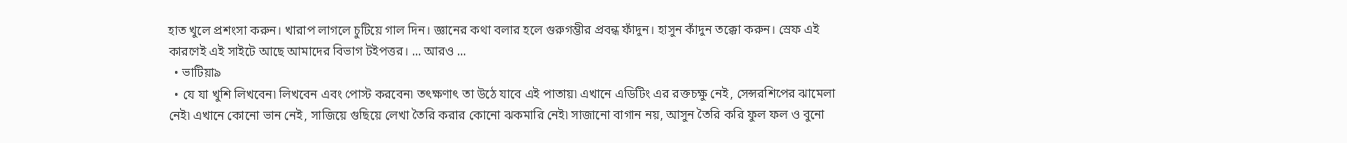হাত খুলে প্রশংসা করুন। খারাপ লাগলে চুটিয়ে গাল দিন। জ্ঞানের কথা বলার হলে গুরুগম্ভীর প্রবন্ধ ফাঁদুন। হাসুন কাঁদুন তক্কো করুন। স্রেফ এই কারণেই এই সাইটে আছে আমাদের বিভাগ টইপত্তর। ... আরও ...
  • ভাটিয়া৯
  • যে যা খুশি লিখবেন৷ লিখবেন এবং পোস্ট করবেন৷ তৎক্ষণাৎ তা উঠে যাবে এই পাতায়৷ এখানে এডিটিং এর রক্তচক্ষু নেই, সেন্সরশিপের ঝামেলা নেই৷ এখানে কোনো ভান নেই, সাজিয়ে গুছিয়ে লেখা তৈরি করার কোনো ঝকমারি নেই৷ সাজানো বাগান নয়, আসুন তৈরি করি ফুল ফল ও বুনো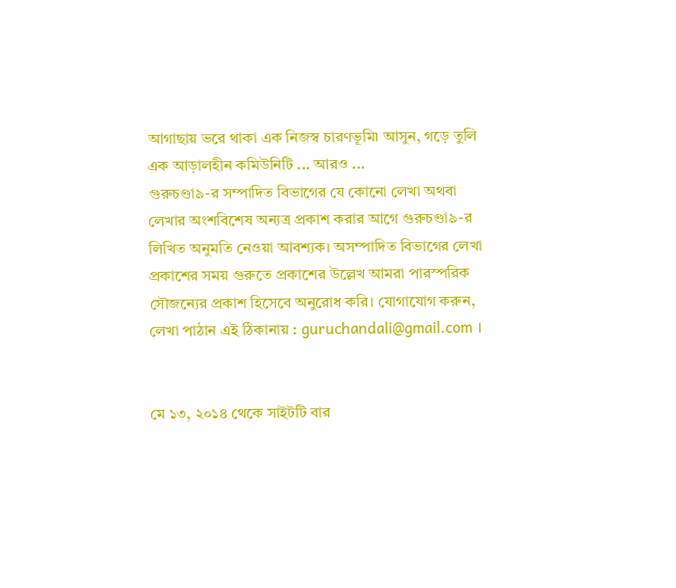আগাছায় ভরে থাকা এক নিজস্ব চারণভূমি৷ আসুন, গড়ে তুলি এক আড়ালহীন কমিউনিটি ... আরও ...
গুরুচণ্ডা৯-র সম্পাদিত বিভাগের যে কোনো লেখা অথবা লেখার অংশবিশেষ অন্যত্র প্রকাশ করার আগে গুরুচণ্ডা৯-র লিখিত অনুমতি নেওয়া আবশ্যক। অসম্পাদিত বিভাগের লেখা প্রকাশের সময় গুরুতে প্রকাশের উল্লেখ আমরা পারস্পরিক সৌজন্যের প্রকাশ হিসেবে অনুরোধ করি। যোগাযোগ করুন, লেখা পাঠান এই ঠিকানায় : guruchandali@gmail.com ।


মে ১৩, ২০১৪ থেকে সাইটটি বার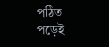পঠিত
পড়েই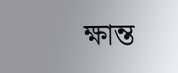ক্ষান্ত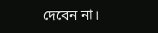দেবেন না।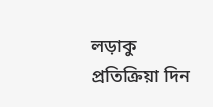লড়াকু প্রতিক্রিয়া দিন